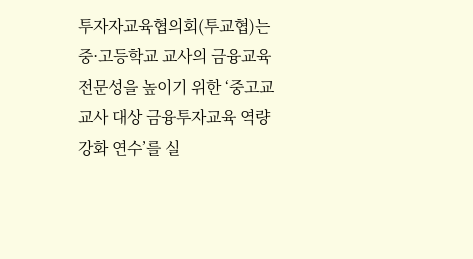투자자교육협의회(투교협)는 중·고등학교 교사의 금융교육 전문성을 높이기 위한 ‘중고교 교사 대상 금융투자교육 역량 강화 연수’를 실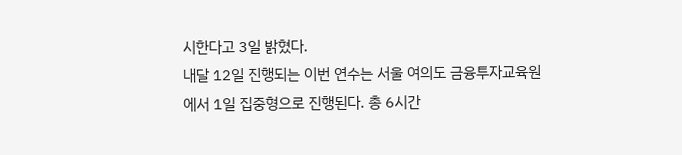시한다고 3일 밝혔다.
내달 12일 진행되는 이번 연수는 서울 여의도 금융투자교육원에서 1일 집중형으로 진행된다. 총 6시간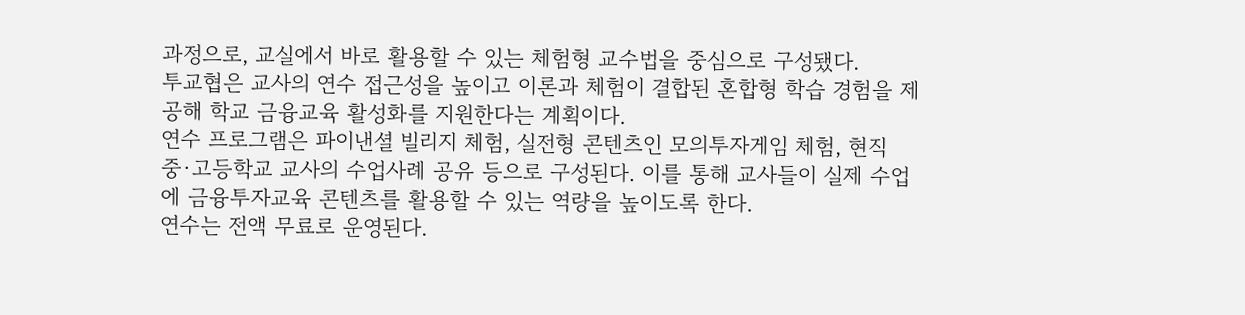과정으로, 교실에서 바로 활용할 수 있는 체험형 교수법을 중심으로 구성됐다.
투교협은 교사의 연수 접근성을 높이고 이론과 체험이 결합된 혼합형 학습 경험을 제공해 학교 금융교육 활성화를 지원한다는 계획이다.
연수 프로그램은 파이낸셜 빌리지 체험, 실전형 콘텐츠인 모의투자게임 체험, 현직 중·고등학교 교사의 수업사례 공유 등으로 구성된다. 이를 통해 교사들이 실제 수업에 금융투자교육 콘텐츠를 활용할 수 있는 역량을 높이도록 한다.
연수는 전액 무료로 운영된다.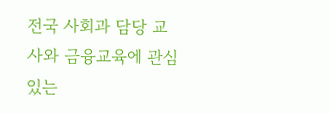전국 사회과 담당 교사와 금융교육에 관심 있는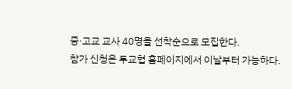중·고교 교사 40명을 선착순으로 모집한다.
참가 신청은 투교협 홈페이지에서 이날부터 가능하다.